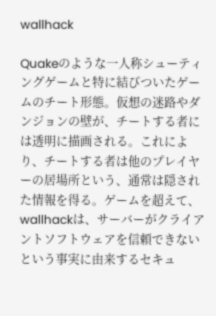wallhack

Quakeのような一人称シューティングゲームと特に結びついたゲームのチート形態。仮想の迷路やダンジョンの壁が、チートする者には透明に描画される。これにより、チートする者は他のプレイヤーの居場所という、通常は隠された情報を得る。ゲームを超えて、wallhackは、サーバーがクライアントソフトウェアを信頼できないという事実に由来するセキュ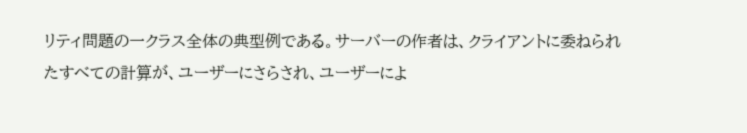リティ問題の一クラス全体の典型例である。サーバーの作者は、クライアントに委ねられたすべての計算が、ユーザーにさらされ、ユーザーによ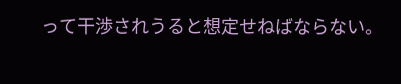って干渉されうると想定せねばならない。